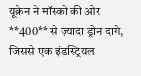यूक्रेन ने मॉस्को की ओर **400** से ज़्यादा ड्रोन दागे, जिससे एक इंडस्ट्रियल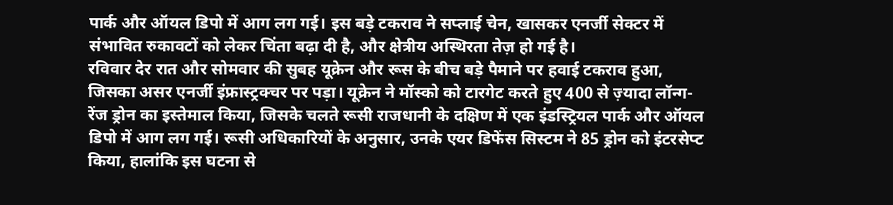पार्क और ऑयल डिपो में आग लग गई। इस बड़े टकराव ने सप्लाई चेन, खासकर एनर्जी सेक्टर में संभावित रुकावटों को लेकर चिंता बढ़ा दी है, और क्षेत्रीय अस्थिरता तेज़ हो गई है।
रविवार देर रात और सोमवार की सुबह यूक्रेन और रूस के बीच बड़े पैमाने पर हवाई टकराव हुआ, जिसका असर एनर्जी इंफ्रास्ट्रक्चर पर पड़ा। यूक्रेन ने मॉस्को को टारगेट करते हुए 400 से ज़्यादा लॉन्ग-रेंज ड्रोन का इस्तेमाल किया, जिसके चलते रूसी राजधानी के दक्षिण में एक इंडस्ट्रियल पार्क और ऑयल डिपो में आग लग गई। रूसी अधिकारियों के अनुसार, उनके एयर डिफेंस सिस्टम ने 85 ड्रोन को इंटरसेप्ट किया, हालांकि इस घटना से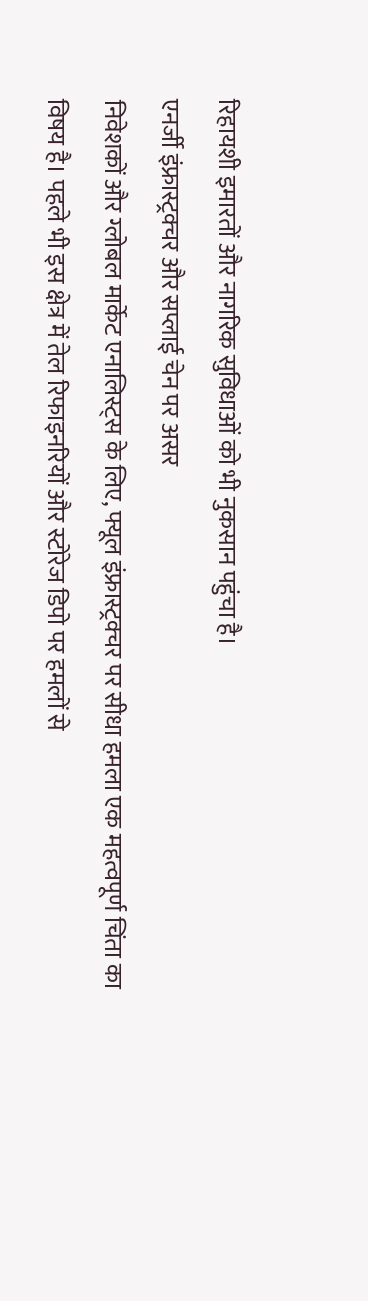रिहायशी इमारतों और नागरिक सुविधाओं को भी नुकसान पहुंचा है।
एनर्जी इंफ्रास्ट्रक्चर और सप्लाई चेन पर असर
निवेशकों और ग्लोबल मार्केट एनालिस्ट्स के लिए, फ्यूल इंफ्रास्ट्रक्चर पर सीधा हमला एक महत्वपूर्ण चिंता का विषय है। पहले भी इस क्षेत्र में तेल रिफाइनरियों और स्टोरेज डिपो पर हमलों से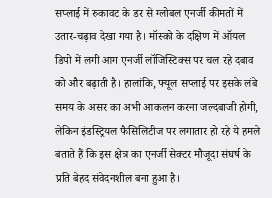सप्लाई में रुकावट के डर से ग्लोबल एनर्जी कीमतों में उतार-चढ़ाव देखा गया है। मॉस्को के दक्षिण में ऑयल डिपो में लगी आग एनर्जी लॉजिस्टिक्स पर चल रहे दबाव को और बढ़ाती है। हालांकि, फ्यूल सप्लाई पर इसके लंबे समय के असर का अभी आकलन करना जल्दबाजी होगी, लेकिन इंडस्ट्रियल फैसिलिटीज पर लगातार हो रहे ये हमले बताते हैं कि इस क्षेत्र का एनर्जी सेक्टर मौजूदा संघर्ष के प्रति बेहद संवेदनशील बना हुआ है।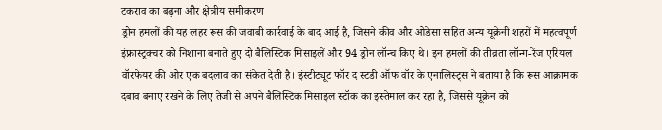टकराव का बढ़ना और क्षेत्रीय समीकरण
ड्रोन हमलों की यह लहर रूस की जवाबी कार्रवाई के बाद आई है, जिसने कीव और ओडेसा सहित अन्य यूक्रेनी शहरों में महत्वपूर्ण इंफ्रास्ट्रक्चर को निशाना बनाते हुए दो बैलिस्टिक मिसाइलें और 94 ड्रोन लॉन्च किए थे। इन हमलों की तीव्रता लॉन्ग-रेंज एरियल वॉरफेयर की ओर एक बदलाव का संकेत देती है। इंस्टीट्यूट फॉर द स्टडी ऑफ वॉर के एनालिस्ट्स ने बताया है कि रूस आक्रामक दबाव बनाए रखने के लिए तेजी से अपने बैलिस्टिक मिसाइल स्टॉक का इस्तेमाल कर रहा है, जिससे यूक्रेन को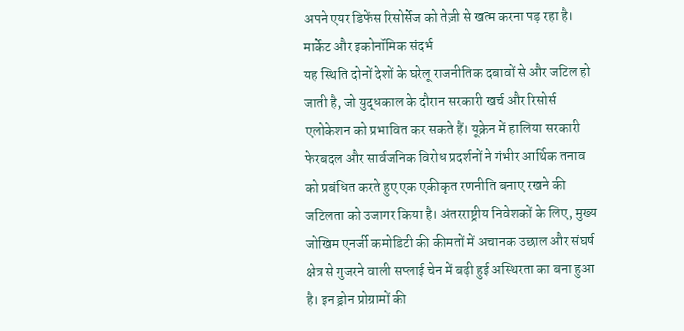अपने एयर डिफेंस रिसोर्सेज को तेज़ी से खत्म करना पड़ रहा है।
मार्केट और इकोनॉमिक संदर्भ
यह स्थिति दोनों देशों के घरेलू राजनीतिक दबावों से और जटिल हो जाती है, जो युद्धकाल के दौरान सरकारी खर्च और रिसोर्स एलोकेशन को प्रभावित कर सकते हैं। यूक्रेन में हालिया सरकारी फेरबदल और सार्वजनिक विरोध प्रदर्शनों ने गंभीर आर्थिक तनाव को प्रबंधित करते हुए एक एकीकृत रणनीति बनाए रखने की जटिलता को उजागर किया है। अंतरराष्ट्रीय निवेशकों के लिए, मुख्य जोखिम एनर्जी कमोडिटी की कीमतों में अचानक उछाल और संघर्ष क्षेत्र से गुजरने वाली सप्लाई चेन में बढ़ी हुई अस्थिरता का बना हुआ है। इन ड्रोन प्रोग्रामों की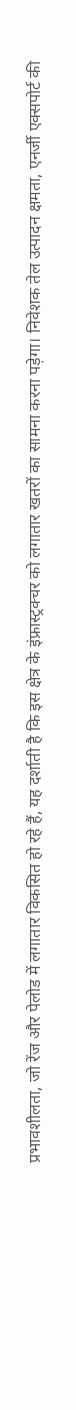प्रभावशीलता, जो रेंज और पेलोड में लगातार विकसित हो रहे हैं, यह दर्शाती है कि इस क्षेत्र के इंफ्रास्ट्रक्चर को लगातार खतरों का सामना करना पड़ेगा। निवेशक तेल उत्पादन क्षमता, एनर्जी एक्सपोर्ट की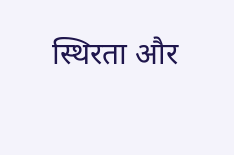स्थिरता और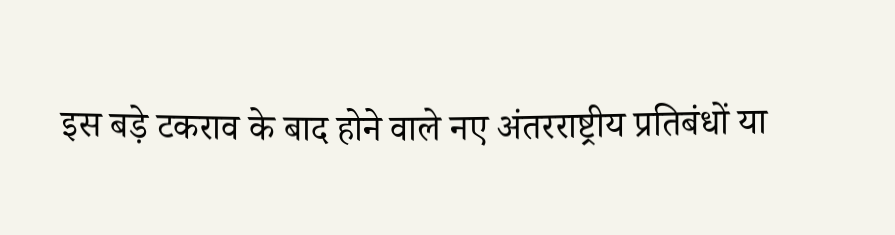इस बड़े टकराव के बाद होने वाले नए अंतरराष्ट्रीय प्रतिबंधों या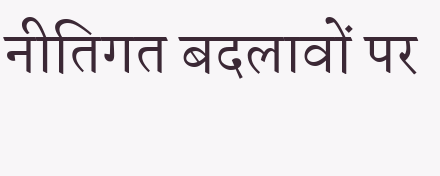नीतिगत बदलावों पर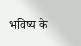भविष्य के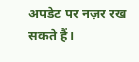अपडेट पर नज़र रख सकते हैं।